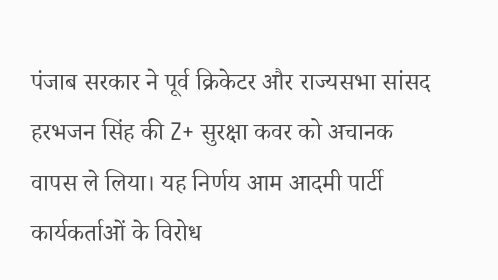पंजाब सरकार ने पूर्व क्रिकेटर और राज्यसभा सांसद हरभजन सिंह की Z+ सुरक्षा कवर को अचानक वापस ले लिया। यह निर्णय आम आदमी पार्टी कार्यकर्ताओं के विरोध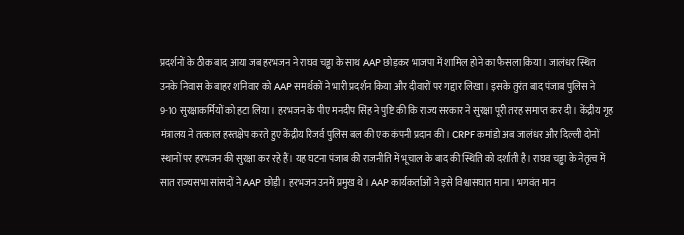प्रदर्शनों के ठीक बाद आया जब हरभजन ने राघव चड्ढा के साथ AAP छोड़कर भाजपा में शामिल होने का फैसला किया। जालंधर स्थित उनके निवास के बाहर शनिवार को AAP समर्थकों ने भारी प्रदर्शन किया और दीवारों पर गद्दार लिखा। इसके तुरंत बाद पंजाब पुलिस ने 9-10 सुरक्षाकर्मियों को हटा लिया। हरभजन के पीए मनदीप सिंह ने पुष्टि की कि राज्य सरकार ने सुरक्षा पूरी तरह समाप्त कर दी। केंद्रीय गृह मंत्रालय ने तत्काल हस्तक्षेप करते हुए केंद्रीय रिजर्व पुलिस बल की एक कंपनी प्रदान की। CRPF कमांडो अब जालंधर और दिल्ली दोनों स्थानों पर हरभजन की सुरक्षा कर रहे हैं। यह घटना पंजाब की राजनीति में भूचाल के बाद की स्थिति को दर्शाती है। राघव चड्ढा के नेतृत्व में सात राज्यसभा सांसदों ने AAP छोड़ी। हरभजन उनमें प्रमुख थे। AAP कार्यकर्ताओं ने इसे विश्वासघात माना। भगवंत मान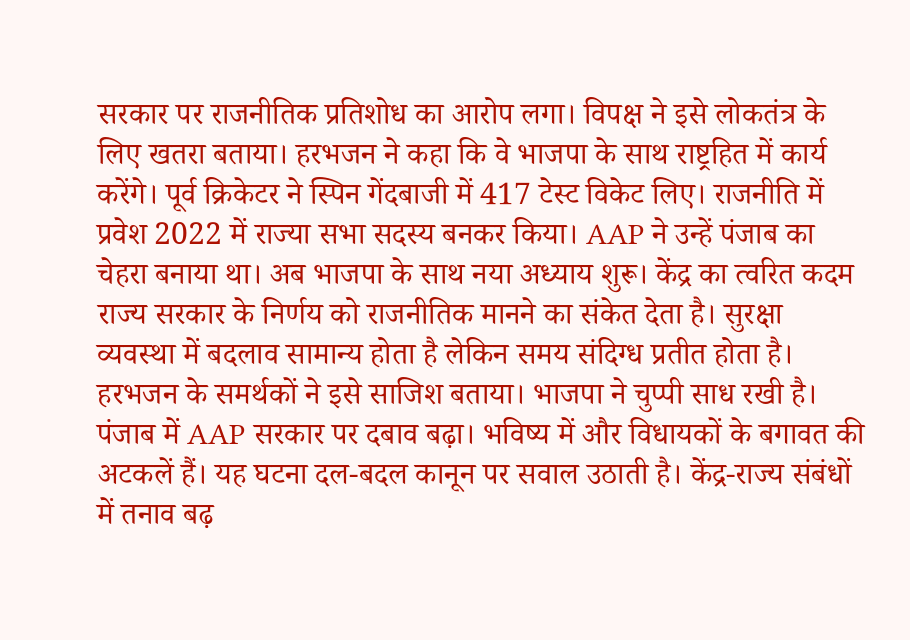सरकार पर राजनीतिक प्रतिशोध का आरोप लगा। विपक्ष ने इसे लोकतंत्र के लिए खतरा बताया। हरभजन ने कहा कि वे भाजपा के साथ राष्ट्रहित में कार्य करेंगे। पूर्व क्रिकेटर ने स्पिन गेंदबाजी में 417 टेस्ट विकेट लिए। राजनीति में प्रवेश 2022 में राज्या सभा सदस्य बनकर किया। AAP ने उन्हें पंजाब का चेहरा बनाया था। अब भाजपा के साथ नया अध्याय शुरू। केंद्र का त्वरित कदम राज्य सरकार के निर्णय को राजनीतिक मानने का संकेत देता है। सुरक्षा व्यवस्था में बदलाव सामान्य होता है लेकिन समय संदिग्ध प्रतीत होता है। हरभजन के समर्थकों ने इसे साजिश बताया। भाजपा ने चुप्पी साध रखी है। पंजाब में AAP सरकार पर दबाव बढ़ा। भविष्य में और विधायकों के बगावत की अटकलें हैं। यह घटना दल-बदल कानून पर सवाल उठाती है। केंद्र-राज्य संबंधों में तनाव बढ़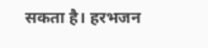सकता है। हरभजन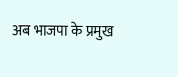अब भाजपा के प्रमुख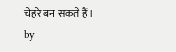चेहरे बन सकते हैं।
by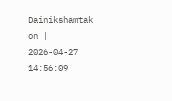Dainikshamtak on | 2026-04-27 14:56:09